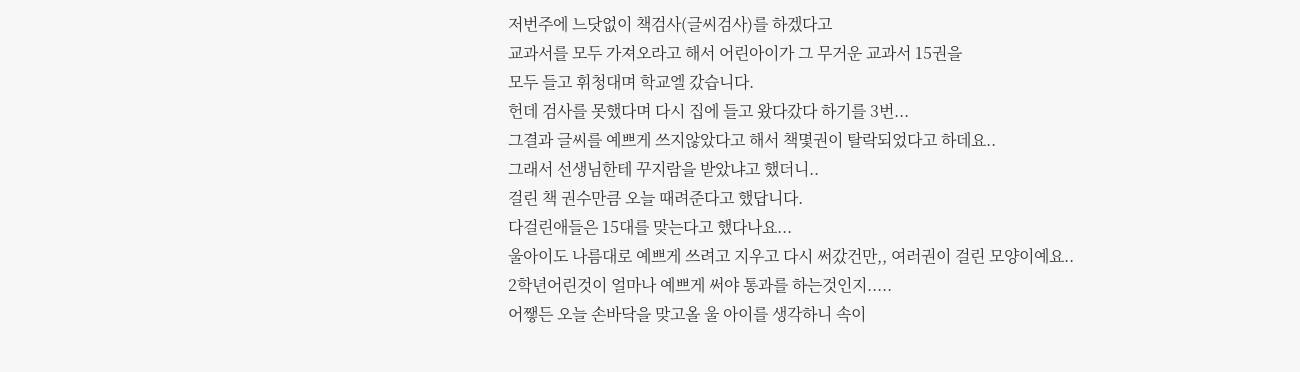저번주에 느닷없이 책검사(글씨검사)를 하겠다고
교과서를 모두 가져오라고 해서 어린아이가 그 무거운 교과서 15권을
모두 들고 휘청대며 학교엘 갔습니다.
헌데 검사를 못했다며 다시 집에 들고 왔다갔다 하기를 3번...
그결과 글씨를 예쁘게 쓰지않았다고 해서 책몇권이 탈락되었다고 하데요..
그래서 선생님한테 꾸지람을 받았냐고 했더니..
걸린 책 권수만큼 오늘 때려준다고 했답니다.
다걸린애들은 15대를 맞는다고 했다나요...
울아이도 나름대로 예쁘게 쓰려고 지우고 다시 써갔건만,, 여러권이 걸린 모양이예요..
2학년어린것이 얼마나 예쁘게 써야 통과를 하는것인지.....
어쨓든 오늘 손바닥을 맞고올 울 아이를 생각하니 속이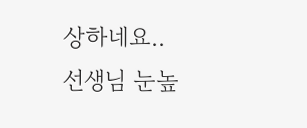상하네요..
선생님 눈높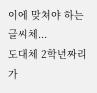이에 맞쳐야 하는 글씨체...
도대체 2학년짜리가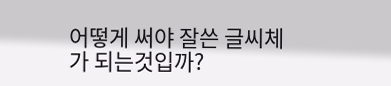어떻게 써야 잘쓴 글씨체가 되는것입까?